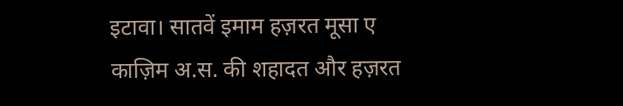इटावा। सातवें इमाम हज़रत मूसा ए काज़िम अ.स. की शहादत और हज़रत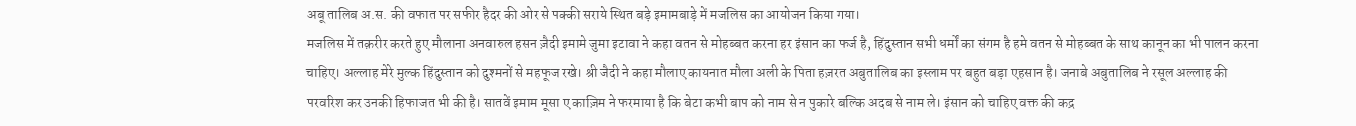अबू तालिब अ.स. की वफात पर सफीर हैदर की ओर से पक्की सराये स्थित बड़े इमामबाड़े में मजलिस का आयोजन किया गया।
मजलिस में तक़रीर करते हुए मौलाना अनवारुल हसन ज़ैदी इमामे जुमा इटावा ने कहा वतन से मोहब्बत करना हर इंसान का फर्ज है, हिंदुस्तान सभी धर्मों का संगम है हमे वतन से मोहब्बत के साथ कानून का भी पालन करना चाहिए। अल्लाह मेरे मुल्क हिंदुस्तान को दुश्मनों से महफूज रखे। श्री जैदी ने कहा मौलाए कायनात मौला अली के पिता हज़रत अबुतालिब का इस्लाम पर बहुत बड़ा एहसान है। जनाबे अबुतालिब ने रसूल अल्लाह की परवरिश कर उनकी हिफाजत भी की है। सातवें इमाम मूसा ए काज़िम ने फरमाया है कि बेटा कभी बाप को नाम से न पुकारे बल्कि अदब से नाम ले। इंसान को चाहिए वक्त की कद्र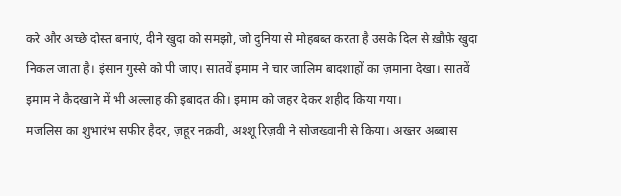करे और अच्छे दोस्त बनाएं, दीने खुदा को समझो, जो दुनिया से मोहबब्त करता है उसके दिल से ख़ौफ़े खुदा निकल जाता है। इंसान गुस्से को पी जाए। सातवें इमाम ने चार जालिम बादशाहों का ज़माना देखा। सातवें इमाम ने कैदखाने में भी अल्लाह की इबादत की। इमाम को जहर देकर शहीद किया गया।
मजलिस का शुभारंभ सफीर हैदर, ज़हूर नक़वी, अश्शू रिज़वी ने सोजख्वानी से किया। अख्तर अब्बास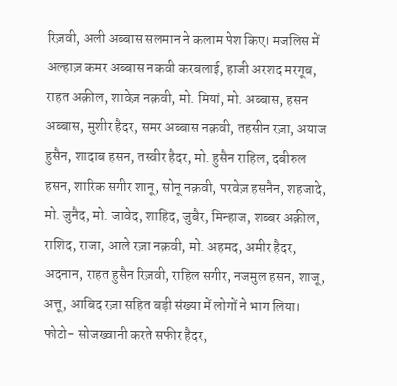रिज़वी, अली अब्बास सलमान ने कलाम पेश किए। मजलिस में अल्हाज़ कमर अब्बास नकवी करबलाई, हाजी अरशद मरगूब, राहत अक़ील, शावेज़ नक़वी, मो. मियां, मो. अब्बास, हसन अब्बास, मुशीर हैदर, समर अब्बास नक़वी, तहसीन रज़ा, अयाज हुसैन, शादाब हसन, तस्वीर हैदर, मो. हुसैन राहिल, दबीरुल हसन, शारिक सगीर शानू, सोनू नक़वी, परवेज़ हसनैन, शहजादे, मो. जुनैद, मो. जावेद, शाहिद, जुबैर, मिन्हाज, शब्बर अक़ील, राशिद, राजा, आले रज़ा नक़वी, मो. अहमद, अमीर हैदर, अदनान, राहत हुसैन रिज़वी, राहिल सगीर, नजमुल हसन, शाजू, अत्तू, आबिद रज़ा सहित बड़ी संख्या में लोगों ने भाग लिया।
फोटो- सोजख्वानी करते सफीर हैदर,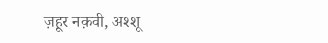ज़हूर नक़वी, अश्शू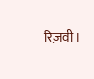रिज़वी।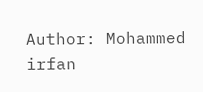Author: Mohammed irfan